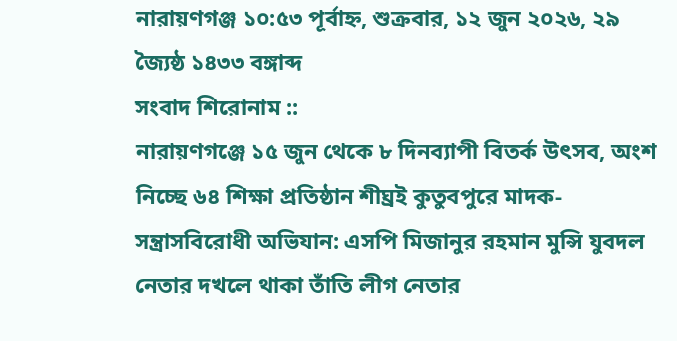নারায়ণগঞ্জ ১০:৫৩ পূর্বাহ্ন, শুক্রবার, ১২ জুন ২০২৬, ২৯ জ্যৈষ্ঠ ১৪৩৩ বঙ্গাব্দ
সংবাদ শিরোনাম ::
নারায়ণগঞ্জে ১৫ জুন থেকে ৮ দিনব্যাপী বিতর্ক উৎসব, অংশ নিচ্ছে ৬৪ শিক্ষা প্রতিষ্ঠান শীঘ্রই কুতুবপুরে মাদক-সন্ত্রাসবিরোধী অভিযান: এসপি মিজানুর রহমান মুন্সি যুবদল নেতার দখলে থাকা তাঁতি লীগ নেতার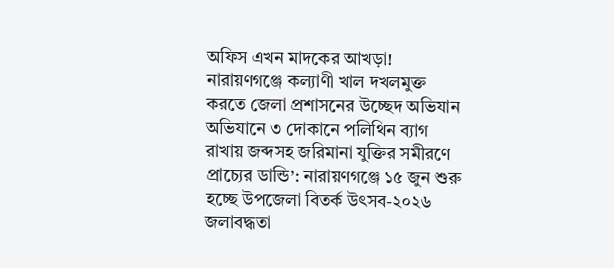অফিস এখন মাদকের আখড়া! নারায়ণগঞ্জে কল্যাণী খাল দখলমুক্ত করতে জেলা প্রশাসনের উচ্ছেদ অভিযান অভিযানে ৩ দোকানে পলিথিন ব্যাগ রাখায় জব্দসহ জরিমানা যুক্তির সমীরণে প্রাচ্যের ডান্ডি’: নারায়ণগঞ্জে ১৫ জুন শুরু হচ্ছে উপজেলা বিতর্ক উৎসব-২০২৬ জলাবদ্ধতা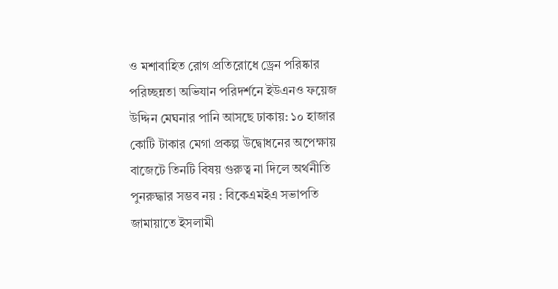ও মশাবাহিত রোগ প্রতিরোধে ড্রেন পরিষ্কার পরিচ্ছন্নতা অভিযান পরিদর্শনে ইউএনও ফয়েজ উদ্দিন মেঘনার পানি আসছে ঢাকায়: ১০ হাজার কোটি টাকার মেগা প্রকল্প উদ্বোধনের অপেক্ষায় বাজেটে তিনটি বিষয় গুরুত্ব না দিলে অর্থনীতি পুনরুদ্ধার সম্ভব নয় : বিকেএমইএ সভাপতি জামায়াতে ইসলামী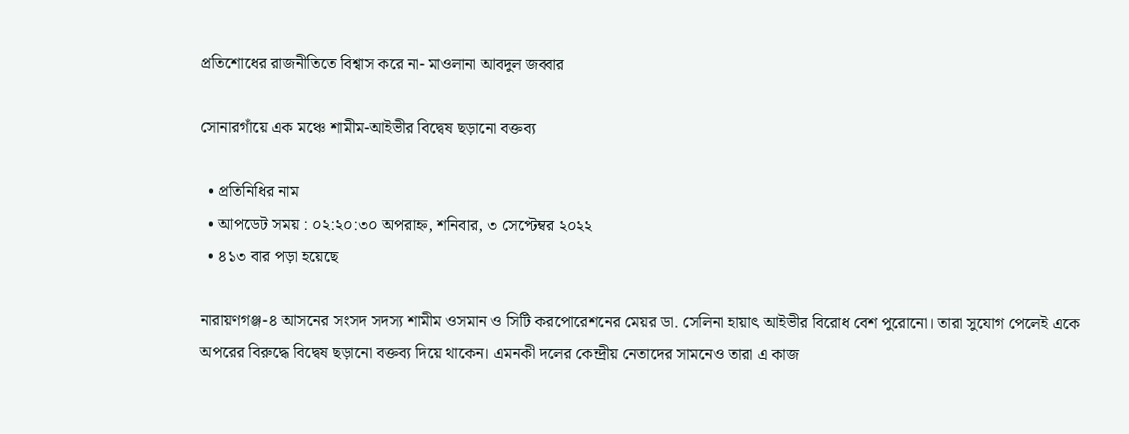প্রতিশোধের রাজনীতিতে বিশ্বাস করে না- মাওলানা আবদুল জব্বার

সোনারগাঁয়ে এক মঞ্চে শামীম-আইভীর বিদ্বেষ ছড়ানো বক্তব্য

  • প্রতিনিধির নাম
  • আপডেট সময় : ০২:২০:৩০ অপরাহ্ন, শনিবার, ৩ সেপ্টেম্বর ২০২২
  • ৪১৩ বার পড়া হয়েছে

নারায়ণগঞ্জ-৪ আসনের সংসদ সদস্য শামীম ওসমান ও সিটি করপোরেশনের মেয়র ডা. সেলিনা হায়াৎ আইভীর বিরোধ বেশ পুরোনো। তারা সুযোগ পেলেই একে অপরের বিরুদ্ধে বিদ্বেষ ছড়ানো বক্তব্য দিয়ে থাকেন। এমনকী দলের কেন্দ্রীয় নেতাদের সামনেও তারা এ কাজ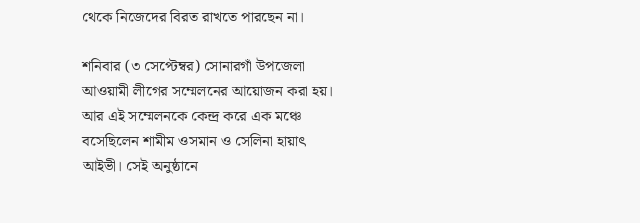থেকে নিজেদের বিরত রাখতে পারছেন না।

শনিবার (৩ সেপ্টেম্বর) সোনারগাঁ উপজেলা আওয়ামী লীগের সম্মেলনের আয়োজন করা হয়। আর এই সম্মেলনকে কেন্দ্র করে এক মঞ্চে বসেছিলেন শামীম ওসমান ও সেলিনা হায়াৎ আইভী। সেই অনুষ্ঠানে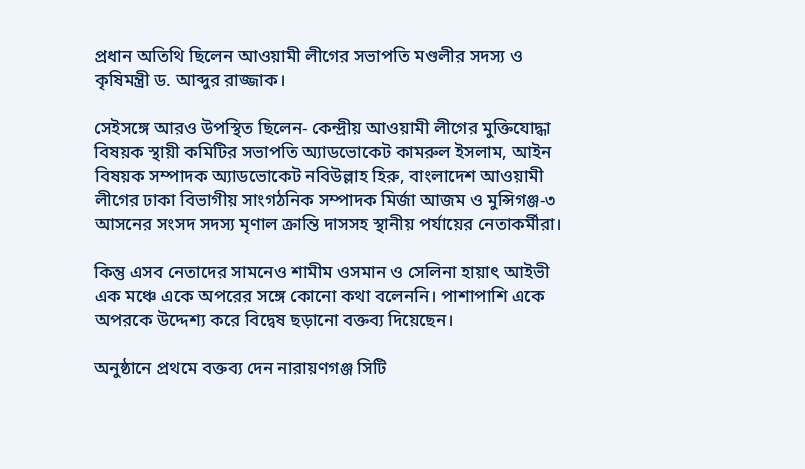প্রধান অতিথি ছিলেন আওয়ামী লীগের সভাপতি মণ্ডলীর সদস্য ও কৃষিমন্ত্রী ড. আব্দুর রাজ্জাক।

সেইসঙ্গে আরও উপস্থিত ছিলেন- কেন্দ্রীয় আওয়ামী লীগের মুক্তিযোদ্ধা বিষয়ক স্থায়ী কমিটির সভাপতি অ্যাডভোকেট কামরুল ইসলাম, আইন বিষয়ক সম্পাদক অ্যাডভোকেট নবিউল্লাহ হিরু, বাংলাদেশ আওয়ামী লীগের ঢাকা বিভাগীয় সাংগঠনিক সম্পাদক মির্জা আজম ও মুন্সিগঞ্জ-৩ আসনের সংসদ সদস্য মৃণাল ক্রান্তি দাসসহ স্থানীয় পর্যায়ের নেতাকর্মীরা।

কিন্তু এসব নেতাদের সামনেও শামীম ওসমান ও সেলিনা হায়াৎ আইভী এক মঞ্চে একে অপরের সঙ্গে কোনো কথা বলেননি। পাশাপাশি একে অপরকে উদ্দেশ্য করে বিদ্বেষ ছড়ানো বক্তব্য দিয়েছেন।

অনুষ্ঠানে প্রথমে বক্তব্য দেন নারায়ণগঞ্জ সিটি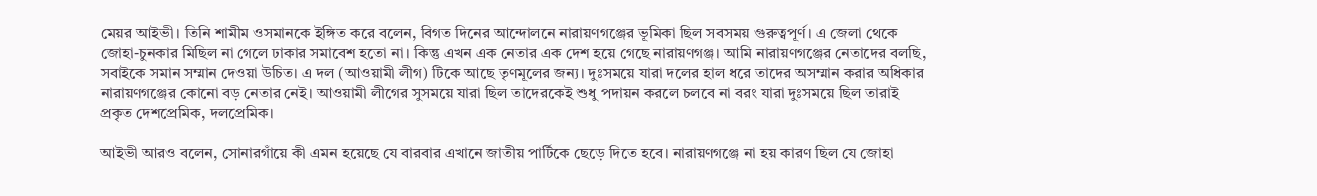মেয়র আইভী। তিনি শামীম ওসমানকে ইঙ্গিত করে বলেন, বিগত দিনের আন্দোলনে নারায়ণগঞ্জের ভূমিকা ছিল সবসময় গুরুত্বপূর্ণ। এ জেলা থেকে জোহা-চুনকার মিছিল না গেলে ঢাকার সমাবেশ হতো না। কিন্তু এখন এক নেতার এক দেশ হয়ে গেছে নারায়ণগঞ্জ। আমি নারায়ণগঞ্জের নেতাদের বলছি, সবাইকে সমান সম্মান দেওয়া উচিত। এ দল (আওয়ামী লীগ) টিকে আছে তৃণমূলের জন্য। দুঃসময়ে যারা দলের হাল ধরে তাদের অসম্মান করার অধিকার নারায়ণগঞ্জের কোনো বড় নেতার নেই। আওয়ামী লীগের সুসময়ে যারা ছিল তাদেরকেই শুধু পদায়ন করলে চলবে না বরং যারা দুঃসময়ে ছিল তারাই প্রকৃত দেশপ্রেমিক, দলপ্রেমিক।

আইভী আরও বলেন, সোনারগাঁয়ে কী এমন হয়েছে যে বারবার এখানে জাতীয় পার্টিকে ছেড়ে দিতে হবে। নারায়ণগঞ্জে না হয় কারণ ছিল যে জোহা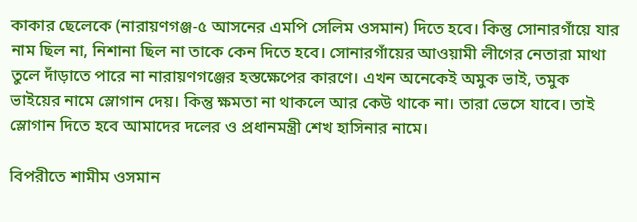কাকার ছেলেকে (নারায়ণগঞ্জ-৫ আসনের এমপি সেলিম ওসমান) দিতে হবে। কিন্তু সোনারগাঁয়ে যার নাম ছিল না, নিশানা ছিল না তাকে কেন দিতে হবে। সোনারগাঁয়ের আওয়ামী লীগের নেতারা মাথা তুলে দাঁড়াতে পারে না নারায়ণগঞ্জের হস্তক্ষেপের কারণে। এখন অনেকেই অমুক ভাই, তমুক ভাইয়ের নামে স্লোগান দেয়। কিন্তু ক্ষমতা না থাকলে আর কেউ থাকে না। তারা ভেসে যাবে। তাই স্লোগান দিতে হবে আমাদের দলের ও প্রধানমন্ত্রী শেখ হাসিনার নামে।

বিপরীতে শামীম ওসমান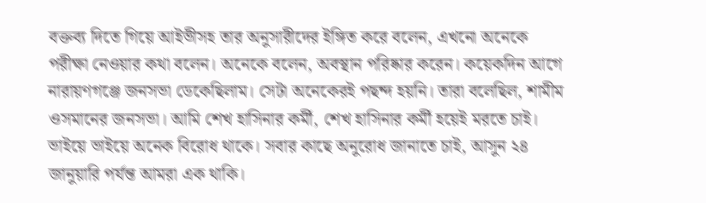বক্তব্য দিতে গিয়ে আইভীসহ তার অনুসারীদের ইঙ্গিত করে বলেন, এখনো অনেকে পরীক্ষা নেওয়ার কথা বলেন। অনেকে বলেন, অবস্থান পরিষ্কার করেন। কয়েকদিন আগে নারায়ণগঞ্জে জনসভা ডেকেছিলাম। সেটা অনেকেরই পছন্দ হয়নি। তারা বলেছিল, শামীম ওসমানের জনসভা। আমি শেখ হাসিনার কর্মী, শেখ হাসিনার কর্মী হয়েই মরতে চাই। ভাইয়ে ভাইয়ে অনেক বিরোধ থাকে। সবার কাছে অনুরোধ জানাতে চাই, আসুন ২৪ জানুয়ারি পর্যন্ত আমরা এক থাকি।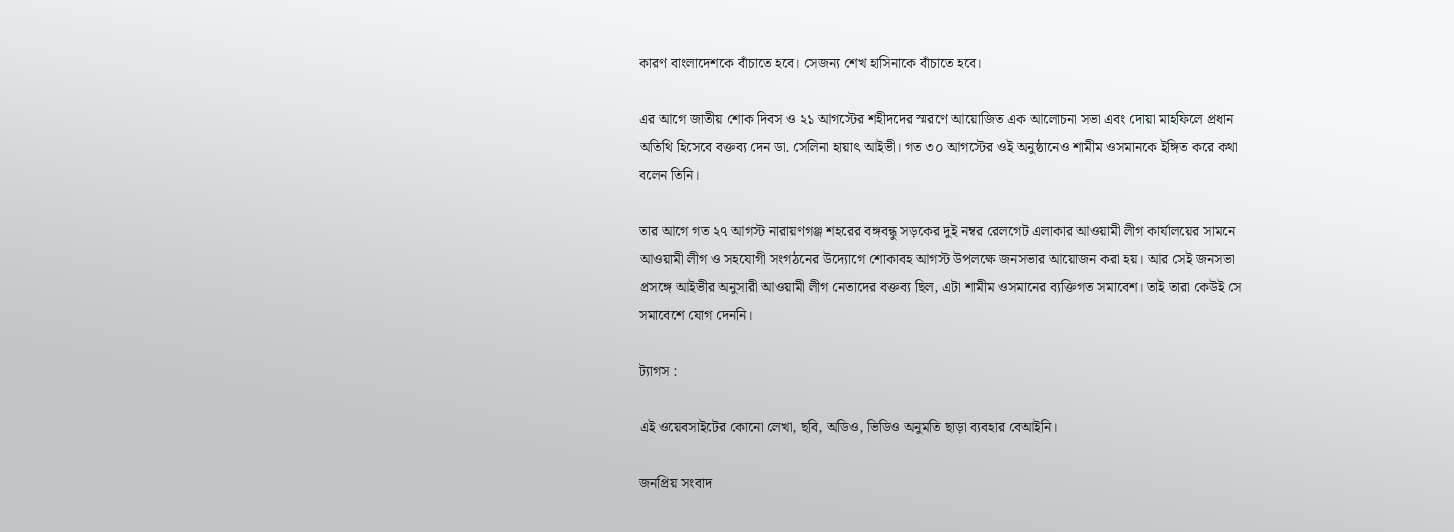কারণ বাংলাদেশকে বাঁচাতে হবে। সেজন্য শেখ হাসিনাকে বাঁচাতে হবে।

এর আগে জাতীয় শোক দিবস ও ২১ আগস্টের শহীদদের স্মরণে আয়োজিত এক আলোচনা সভা এবং দোয়া মাহফিলে প্রধান অতিথি হিসেবে বক্তব্য দেন ডা. সেলিনা হায়াৎ আইভী। গত ৩০ আগস্টের ওই অনুষ্ঠানেও শামীম ওসমানকে ইঙ্গিত করে কথা বলেন তিনি।

তার আগে গত ২৭ আগস্ট নারায়ণগঞ্জ শহরের বঙ্গবন্ধু সড়কের দুই নম্বর রেলগেট এলাকার আওয়ামী লীগ কার্যালয়ের সামনে আওয়ামী লীগ ও সহযোগী সংগঠনের উদ্যোগে শোকাবহ আগস্ট উপলক্ষে জনসভার আয়োজন করা হয়। আর সেই জনসভা প্রসঙ্গে আইভীর অনুসারী আওয়ামী লীগ নেতাদের বক্তব্য ছিল, এটা শামীম ওসমানের ব্যক্তিগত সমাবেশ। তাই তারা কেউই সে সমাবেশে যোগ দেননি।

ট্যাগস :

এই ওয়েবসাইটের কোনো লেখা, ছবি, অডিও, ভিডিও অনুমতি ছাড়া ব্যবহার বেআইনি।

জনপ্রিয় সংবাদ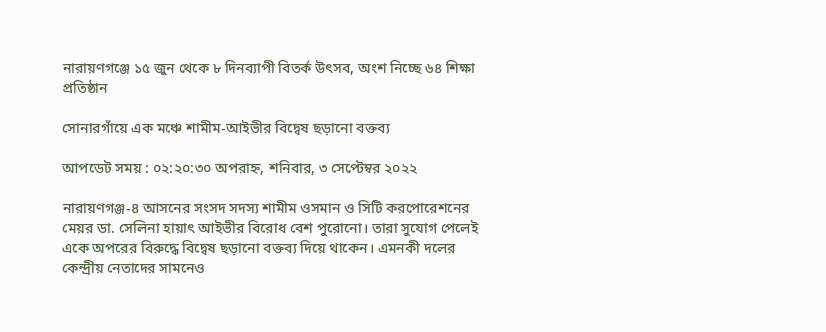নারায়ণগঞ্জে ১৫ জুন থেকে ৮ দিনব্যাপী বিতর্ক উৎসব, অংশ নিচ্ছে ৬৪ শিক্ষা প্রতিষ্ঠান

সোনারগাঁয়ে এক মঞ্চে শামীম-আইভীর বিদ্বেষ ছড়ানো বক্তব্য

আপডেট সময় : ০২:২০:৩০ অপরাহ্ন, শনিবার, ৩ সেপ্টেম্বর ২০২২

নারায়ণগঞ্জ-৪ আসনের সংসদ সদস্য শামীম ওসমান ও সিটি করপোরেশনের মেয়র ডা. সেলিনা হায়াৎ আইভীর বিরোধ বেশ পুরোনো। তারা সুযোগ পেলেই একে অপরের বিরুদ্ধে বিদ্বেষ ছড়ানো বক্তব্য দিয়ে থাকেন। এমনকী দলের কেন্দ্রীয় নেতাদের সামনেও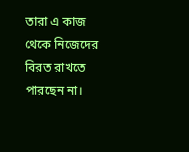তারা এ কাজ থেকে নিজেদের বিরত রাখতে পারছেন না।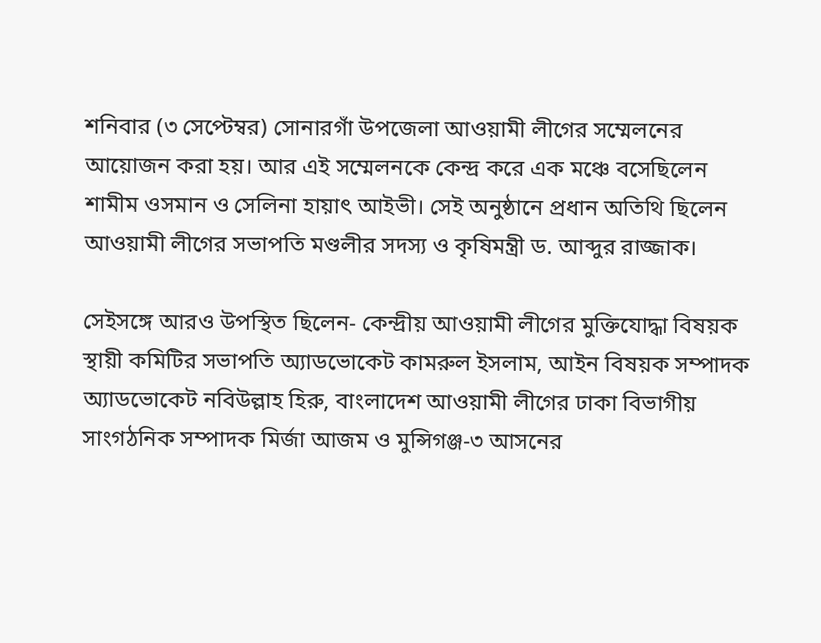শনিবার (৩ সেপ্টেম্বর) সোনারগাঁ উপজেলা আওয়ামী লীগের সম্মেলনের আয়োজন করা হয়। আর এই সম্মেলনকে কেন্দ্র করে এক মঞ্চে বসেছিলেন শামীম ওসমান ও সেলিনা হায়াৎ আইভী। সেই অনুষ্ঠানে প্রধান অতিথি ছিলেন আওয়ামী লীগের সভাপতি মণ্ডলীর সদস্য ও কৃষিমন্ত্রী ড. আব্দুর রাজ্জাক।

সেইসঙ্গে আরও উপস্থিত ছিলেন- কেন্দ্রীয় আওয়ামী লীগের মুক্তিযোদ্ধা বিষয়ক স্থায়ী কমিটির সভাপতি অ্যাডভোকেট কামরুল ইসলাম, আইন বিষয়ক সম্পাদক অ্যাডভোকেট নবিউল্লাহ হিরু, বাংলাদেশ আওয়ামী লীগের ঢাকা বিভাগীয় সাংগঠনিক সম্পাদক মির্জা আজম ও মুন্সিগঞ্জ-৩ আসনের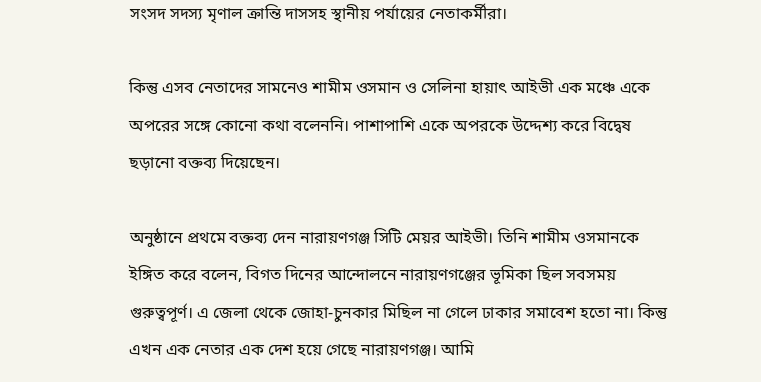সংসদ সদস্য মৃণাল ক্রান্তি দাসসহ স্থানীয় পর্যায়ের নেতাকর্মীরা।

কিন্তু এসব নেতাদের সামনেও শামীম ওসমান ও সেলিনা হায়াৎ আইভী এক মঞ্চে একে অপরের সঙ্গে কোনো কথা বলেননি। পাশাপাশি একে অপরকে উদ্দেশ্য করে বিদ্বেষ ছড়ানো বক্তব্য দিয়েছেন।

অনুষ্ঠানে প্রথমে বক্তব্য দেন নারায়ণগঞ্জ সিটি মেয়র আইভী। তিনি শামীম ওসমানকে ইঙ্গিত করে বলেন, বিগত দিনের আন্দোলনে নারায়ণগঞ্জের ভূমিকা ছিল সবসময় গুরুত্বপূর্ণ। এ জেলা থেকে জোহা-চুনকার মিছিল না গেলে ঢাকার সমাবেশ হতো না। কিন্তু এখন এক নেতার এক দেশ হয়ে গেছে নারায়ণগঞ্জ। আমি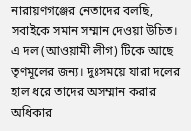নারায়ণগঞ্জের নেতাদের বলছি, সবাইকে সমান সম্মান দেওয়া উচিত। এ দল (আওয়ামী লীগ) টিকে আছে তৃণমূলের জন্য। দুঃসময়ে যারা দলের হাল ধরে তাদের অসম্মান করার অধিকার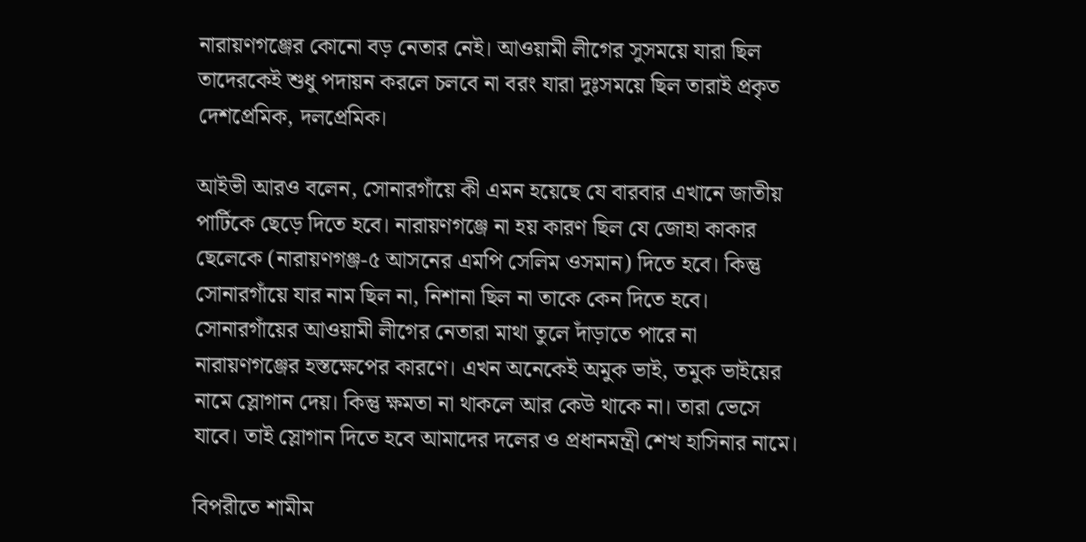নারায়ণগঞ্জের কোনো বড় নেতার নেই। আওয়ামী লীগের সুসময়ে যারা ছিল তাদেরকেই শুধু পদায়ন করলে চলবে না বরং যারা দুঃসময়ে ছিল তারাই প্রকৃত দেশপ্রেমিক, দলপ্রেমিক।

আইভী আরও বলেন, সোনারগাঁয়ে কী এমন হয়েছে যে বারবার এখানে জাতীয় পার্টিকে ছেড়ে দিতে হবে। নারায়ণগঞ্জে না হয় কারণ ছিল যে জোহা কাকার ছেলেকে (নারায়ণগঞ্জ-৫ আসনের এমপি সেলিম ওসমান) দিতে হবে। কিন্তু সোনারগাঁয়ে যার নাম ছিল না, নিশানা ছিল না তাকে কেন দিতে হবে। সোনারগাঁয়ের আওয়ামী লীগের নেতারা মাথা তুলে দাঁড়াতে পারে না নারায়ণগঞ্জের হস্তক্ষেপের কারণে। এখন অনেকেই অমুক ভাই, তমুক ভাইয়ের নামে স্লোগান দেয়। কিন্তু ক্ষমতা না থাকলে আর কেউ থাকে না। তারা ভেসে যাবে। তাই স্লোগান দিতে হবে আমাদের দলের ও প্রধানমন্ত্রী শেখ হাসিনার নামে।

বিপরীতে শামীম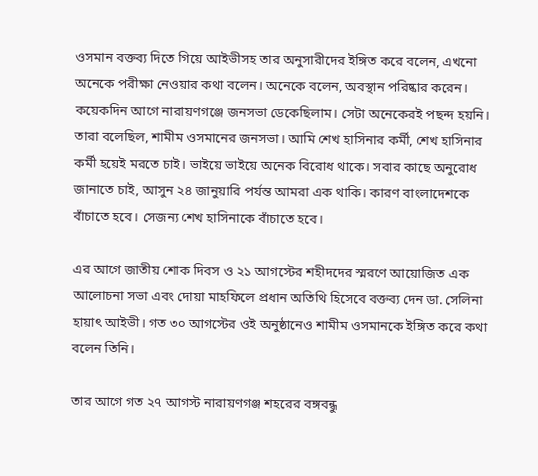ওসমান বক্তব্য দিতে গিয়ে আইভীসহ তার অনুসারীদের ইঙ্গিত করে বলেন, এখনো অনেকে পরীক্ষা নেওয়ার কথা বলেন। অনেকে বলেন, অবস্থান পরিষ্কার করেন। কয়েকদিন আগে নারায়ণগঞ্জে জনসভা ডেকেছিলাম। সেটা অনেকেরই পছন্দ হয়নি। তারা বলেছিল, শামীম ওসমানের জনসভা। আমি শেখ হাসিনার কর্মী, শেখ হাসিনার কর্মী হয়েই মরতে চাই। ভাইয়ে ভাইয়ে অনেক বিরোধ থাকে। সবার কাছে অনুরোধ জানাতে চাই, আসুন ২৪ জানুয়ারি পর্যন্ত আমরা এক থাকি। কারণ বাংলাদেশকে বাঁচাতে হবে। সেজন্য শেখ হাসিনাকে বাঁচাতে হবে।

এর আগে জাতীয় শোক দিবস ও ২১ আগস্টের শহীদদের স্মরণে আয়োজিত এক আলোচনা সভা এবং দোয়া মাহফিলে প্রধান অতিথি হিসেবে বক্তব্য দেন ডা. সেলিনা হায়াৎ আইভী। গত ৩০ আগস্টের ওই অনুষ্ঠানেও শামীম ওসমানকে ইঙ্গিত করে কথা বলেন তিনি।

তার আগে গত ২৭ আগস্ট নারায়ণগঞ্জ শহরের বঙ্গবন্ধু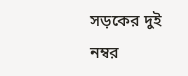সড়কের দুই নম্বর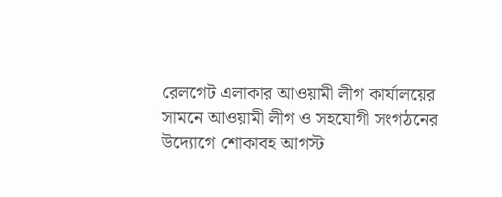রেলগেট এলাকার আওয়ামী লীগ কার্যালয়ের সামনে আওয়ামী লীগ ও সহযোগী সংগঠনের উদ্যোগে শোকাবহ আগস্ট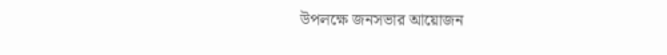উপলক্ষে জনসভার আয়োজন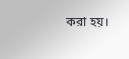করা হয়।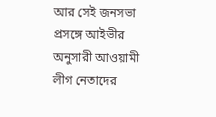আর সেই জনসভা প্রসঙ্গে আইভীর অনুসারী আওয়ামী লীগ নেতাদের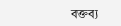বক্তব্য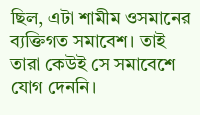ছিল, এটা শামীম ওসমানের ব্যক্তিগত সমাবেশ। তাই তারা কেউই সে সমাবেশে যোগ দেননি।